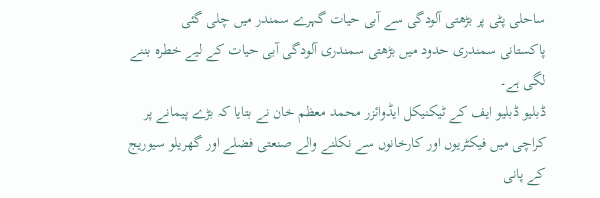ساحلی پٹی پر بڑھتی آلودگی سے آبی حیات گہرے سمندر میں چلی گئی
پاکستانی سمندری حدود میں بڑھتی سمندری آلودگی آبی حیات کے لیے خطرہ بننے لگی ہے۔
ڈبلیو ڈبلیو ایف کے ٹیکنیکل ایڈوائزر محمد معظم خان نے بتایا کہ بڑے پیمانے پر کراچی میں فیکٹریوں اور کارخانوں سے نکلنے والے صنعتی فضلے اور گھریلو سیوریج کے پانی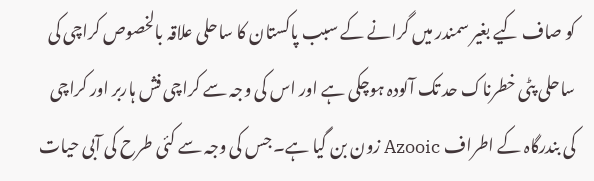کو صاف کیے بغیر سمندر میں گرانے کے سبب پاکستان کا ساحلی علاقہ بالخصوص کراچی کی ساحلی پٹی خطرناک حد تک آلودہ ہوچکی ہے اور اس کی وجہ سے کراچی فش ہاربر اور کراچی کی بندرگاہ کے اطراف Azooic زون بن گیا ہے۔ جس کی وجہ سے کئی طرح کی آبی حیات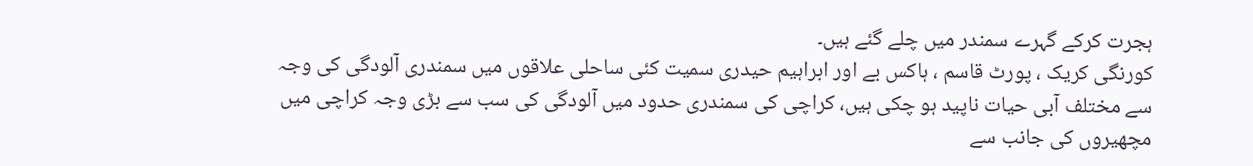ہجرت کرکے گہرے سمندر میں چلے گئے ہیں۔
کورنگی کریک ، پورٹ قاسم ، ہاکس بے اور ابراہیم حیدری سمیت کئی ساحلی علاقوں میں سمندری آلودگی کی وجہ سے مختلف آبی حیات ناپید ہو چکی ہیں، کراچی کی سمندری حدود میں آلودگی کی سب سے بڑی وجہ کراچی میں مچھیروں کی جانب سے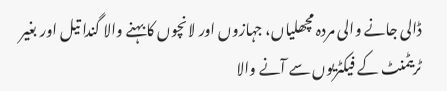ڈالی جانے والی مردہ مچھلیاں، جہازوں اور لانچوں کا بہنے والا گندا تیل اور بغیر ٹریٹمنٹ کے فیکٹریوں سے آنے والا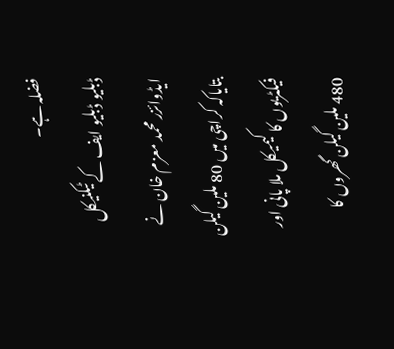فضلہ ہے۔
ڈبلیو ڈبلیو ایف کے ٹیکنیکل ایڈوائزر محمد معزم خان نے بتایاکہ کراچی میں 80 ملین گیلن فیکٹریوں کا کیمیکل ملا پانی اور 480 ملین گیلن گھروں کا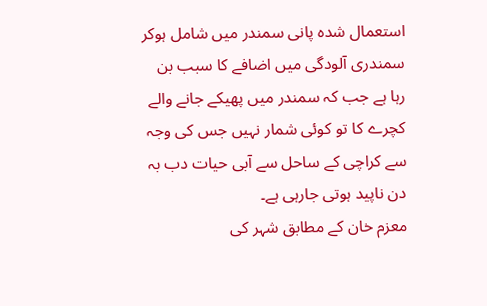استعمال شدہ پانی سمندر میں شامل ہوکر سمندری آلودگی میں اضافے کا سبب بن رہا ہے جب کہ سمندر میں پھیکے جانے والے کچرے کا تو کوئی شمار نہیں جس کی وجہ سے کراچی کے ساحل سے آبی حیات دب بہ دن ناپید ہوتی جارہی ہے۔
معزم خان کے مطابق شہر کی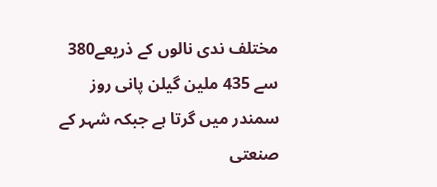مختلف ندی نالوں کے ذریعے380 سے 435 ملین گیلن پانی روز سمندر میں گرتا ہے جبکہ شہر کے صنعتی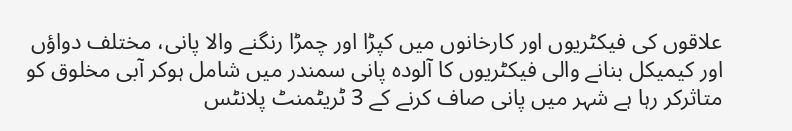علاقوں کی فیکٹریوں اور کارخانوں میں کپڑا اور چمڑا رنگنے والا پانی، مختلف دواؤں اور کیمیکل بنانے والی فیکٹریوں کا آلودہ پانی سمندر میں شامل ہوکر آبی مخلوق کو متاثرکر رہا ہے شہر میں پانی صاف کرنے کے 3 ٹریٹمنٹ پلانٹس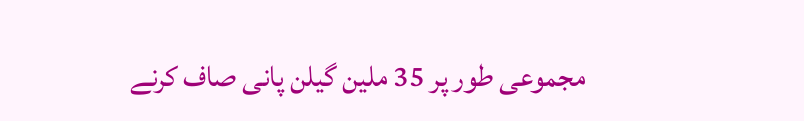مجموعی طور پر 35 ملین گیلن پانی صاف کرنے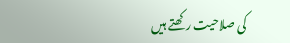کی صلاحیت رکھتے ہیں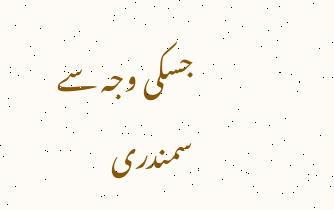جسکی وجہ سے سمندری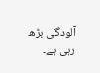آلودگی بڑھ رہی ہے۔